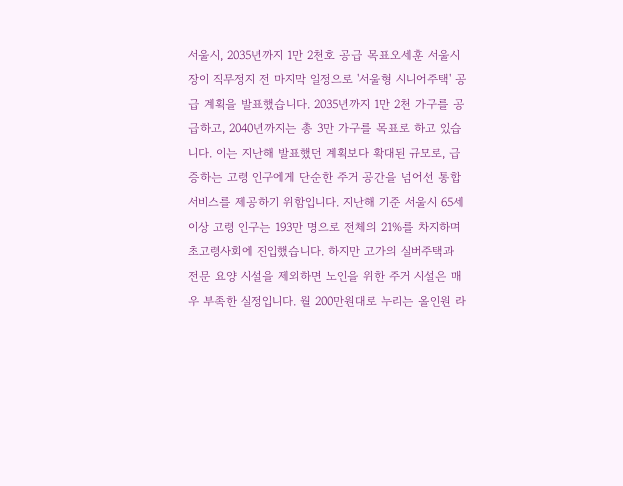서울시, 2035년까지 1만 2천호 공급 목표오세훈 서울시장이 직무정지 전 마지막 일정으로 '서울형 시니어주택' 공급 계획을 발표했습니다. 2035년까지 1만 2천 가구를 공급하고, 2040년까지는 총 3만 가구를 목표로 하고 있습니다. 이는 지난해 발표했던 계획보다 확대된 규모로, 급증하는 고령 인구에게 단순한 주거 공간을 넘어선 통합 서비스를 제공하기 위함입니다. 지난해 기준 서울시 65세 이상 고령 인구는 193만 명으로 전체의 21%를 차지하며 초고령사회에 진입했습니다. 하지만 고가의 실버주택과 전문 요양 시설을 제외하면 노인을 위한 주거 시설은 매우 부족한 실정입니다. 월 200만원대로 누리는 올인원 라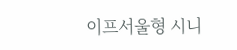이프서울형 시니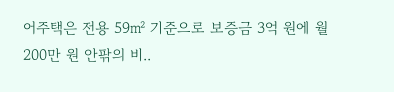어주택은 전용 59㎡ 기준으로 보증금 3억 원에 월 200만 원 안팎의 비..